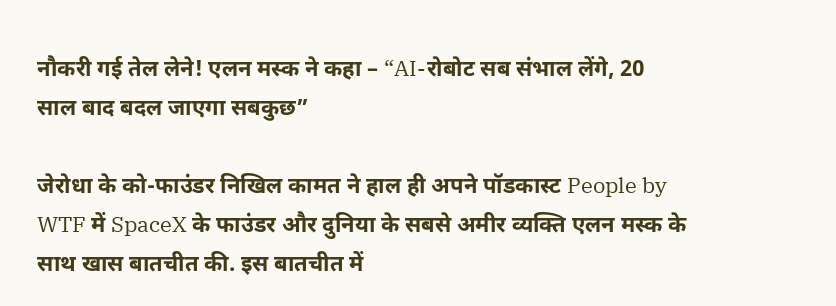नौकरी गई तेल लेने! एलन मस्क ने कहा – “AI-रोबोट सब संभाल लेंगे, 20 साल बाद बदल जाएगा सबकुछ”

जेरोधा के को-फाउंडर निखिल कामत ने हाल ही अपने पॉडकास्ट People by WTF में SpaceX के फाउंडर और दुनिया के सबसे अमीर व्यक्ति एलन मस्क के साथ खास बातचीत की. इस बातचीत में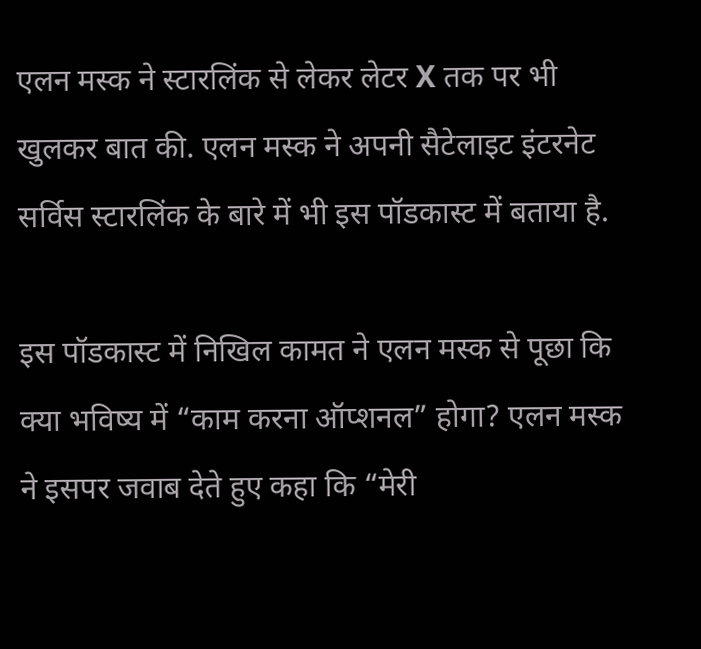एलन मस्क ने स्टारलिंक से लेकर लेटर X तक पर भी खुलकर बात की. एलन मस्क ने अपनी सैटेलाइट इंटरनेट सर्विस स्टारलिंक के बारे में भी इस पॉडकास्ट में बताया है.

इस पॉडकास्ट में निखिल कामत ने एलन मस्क से पूछा कि क्या भविष्य में “काम करना ऑप्शनल” होगा? एलन मस्क ने इसपर जवाब देते हुए कहा कि “मेरी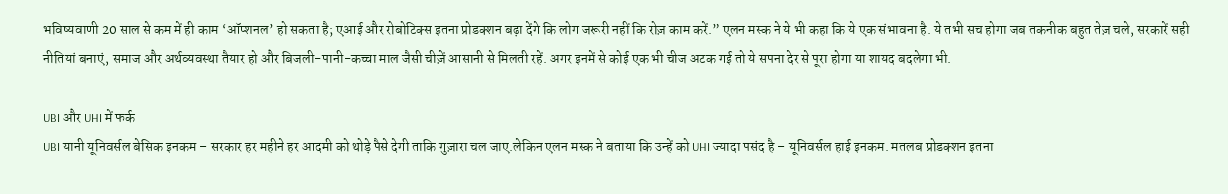भविष्यवाणी 20 साल से कम में ही काम ‘ऑप्शनल’ हो सकता है; एआई और रोबोटिक्स इतना प्रोडक्शन बढ़ा देंगे कि लोग जरूरी नहीं कि रोज़ काम करें.” एलन मस्क ने ये भी कहा कि ये एक संभावना है. ये तभी सच होगा जब तकनीक बहुत तेज़ चले, सरकारें सही नीतियां बनाएं, समाज और अर्थव्यवस्था तैयार हो और बिजली-पानी-कच्चा माल जैसी चीज़ें आसानी से मिलती रहें. अगर इनमें से कोई एक भी चीज अटक गई तो ये सपना देर से पूरा होगा या शायद बदलेगा भी.

UBI और UHI में फर्क
UBI यानी यूनिवर्सल बेसिक इनकम – सरकार हर महीने हर आदमी को थोड़े पैसे देगी ताकि गुज़ारा चल जाए.लेकिन एलन मस्क ने बताया कि उन्हें को UHI ज्यादा पसंद है – यूनिवर्सल हाई इनकम. मतलब प्रोडक्शन इतना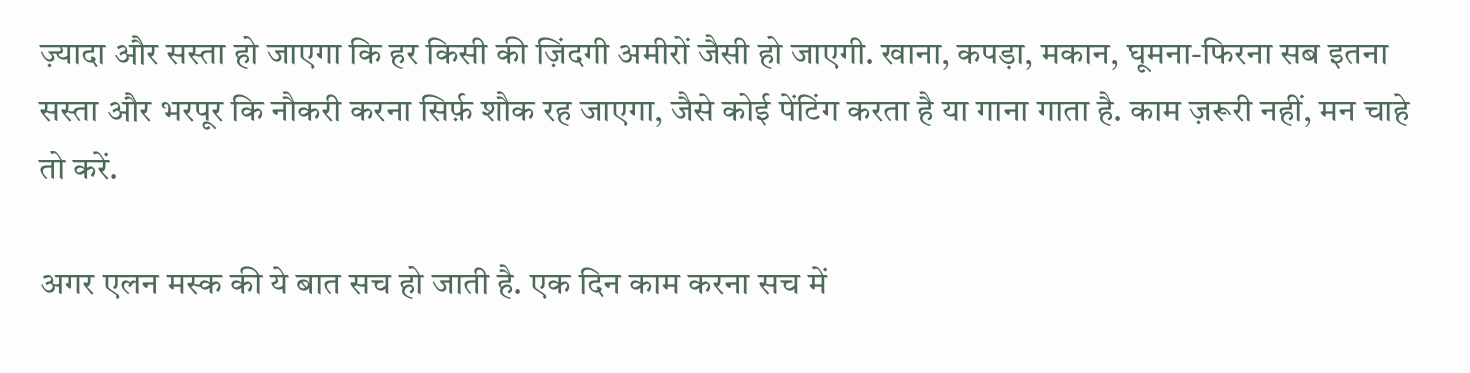ज़्यादा और सस्ता हो जाएगा कि हर किसी की ज़िंदगी अमीरों जैसी हो जाएगी. खाना, कपड़ा, मकान, घूमना-फिरना सब इतना सस्ता और भरपूर कि नौकरी करना सिर्फ़ शौक रह जाएगा, जैसे कोई पेंटिंग करता है या गाना गाता है. काम ज़रूरी नहीं, मन चाहे तो करें.

अगर एलन मस्क की ये बात सच हो जाती है. एक दिन काम करना सच में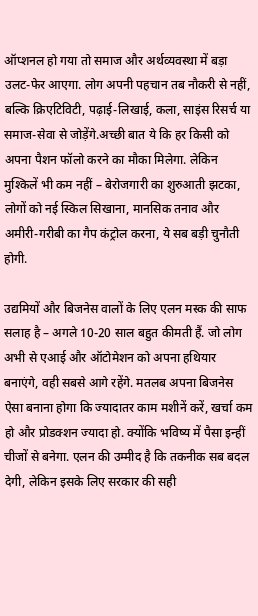ऑप्शनल हो गया तो समाज और अर्थव्यवस्था में बड़ा उलट-फेर आएगा. लोग अपनी पहचान तब नौकरी से नहीं, बल्कि क्रिएटिविटी, पढ़ाई-लिखाई, कला, साइंस रिसर्च या समाज-सेवा से जोड़ेंगे.अच्छी बात ये कि हर किसी को अपना पैशन फॉलो करने का मौका मिलेगा. लेकिन मुश्किलें भी कम नहीं – बेरोजगारी का शुरुआती झटका, लोगों को नई स्किल सिखाना, मानसिक तनाव और अमीरी-गरीबी का गैप कंट्रोल करना, ये सब बड़ी चुनौती होगी.

उद्यमियों और बिजनेस वालों के लिए एलन मस्क की साफ सलाह है – अगले 10-20 साल बहुत कीमती हैं. जो लोग अभी से एआई और ऑटोमेशन को अपना हथियार बनाएंगे, वही सबसे आगे रहेंगे. मतलब अपना बिजनेस ऐसा बनाना होगा कि ज्यादातर काम मशीनें करें, खर्चा कम हो और प्रोडक्शन ज्यादा हो. क्योंकि भविष्य में पैसा इन्हीं चीजों से बनेगा. एलन की उम्मीद है कि तकनीक सब बदल देगी, लेकिन इसके लिए सरकार की सही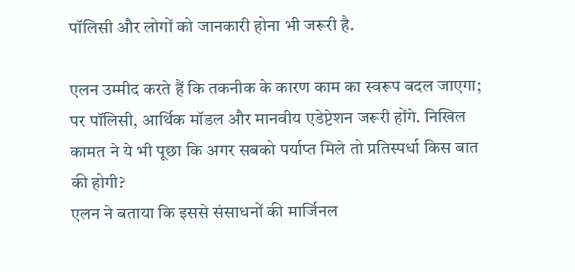पॉलिसी और लोगों को जानकारी होना भी जरूरी है.

एलन उम्मीद करते हैं कि तकनीक के कारण काम का स्वरूप बदल जाएगा; पर पॉलिसी, आर्थिक मॉडल और मानवीय एडेप्टेशन जरूरी होंगे. निखिल कामत ने ये भी पूछा कि अगर सबको पर्याप्त मिले तो प्रतिस्पर्धा किस बात की होगी?
एलन ने बताया कि इससे संसाधनों की मार्जिनल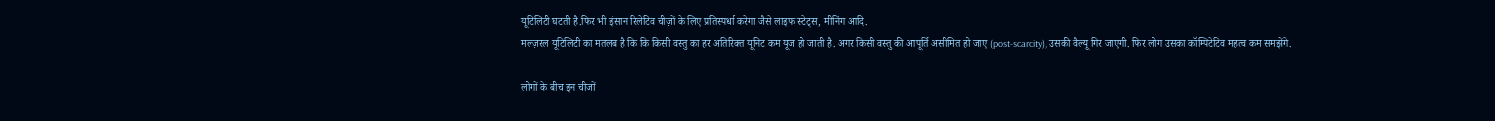यूटिलिटी घटती है.फिर भी इंसान रिलेटिव चीज़ों के लिए प्रतिस्पर्धा करेगा जैसे लाइफ स्टेट्स, मीनिंग आदि.
मल्ज़रल यूटिलिटी का मतलब है कि कि किसी वस्तु का हर अतिरिक्त यूनिट कम यूज हो जाती है. अगर किसी वस्तु की आपूर्ति असीमित हो जाए (post-scarcity), उसकी वैल्यू गिर जाएगी. फिर लोग उसका कॉम्पिटेटिव महत्व कम समझेंगे.

लोगों के बीच इन चीजों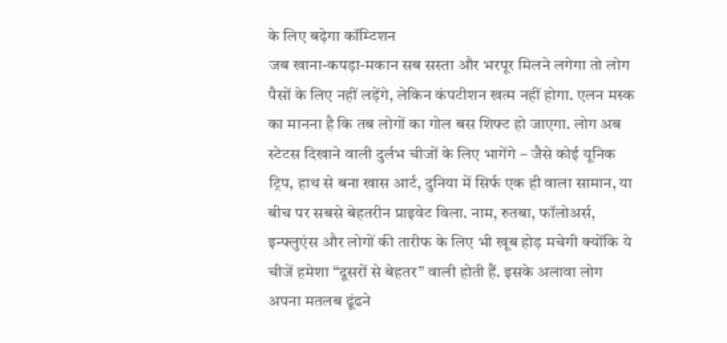के लिए बढ़ेगा कॉम्टिशन
जब खाना-कपड़ा-मकान सब सस्ता और भरपूर मिलने लगेगा तो लोग पैसों के लिए नहीं लड़ेंगे, लेकिन कंपटीशन खत्म नहीं होगा. एलन मस्क का मानना है कि तब लोगों का गोल बस शिफ्ट हो जाएगा. लोग अब स्टेटस दिखाने वाली दुर्लभ चीजों के लिए भागेंगे – जैसे कोई यूनिक ट्रिप, हाथ से बना खास आर्ट, दुनिया में सिर्फ एक ही वाला सामान, या बीच पर सबसे बेहतरीन प्राइवेट विला. नाम, रुतबा, फॉलोअर्स, इन्फ्लुएंस और लोगों की तारीफ के लिए भी खूब होड़ मचेगी क्योंकि ये चीजें हमेशा “दूसरों से बेहतर” वाली होती हैं. इसके अलावा लोग अपना मतलब ढूंढने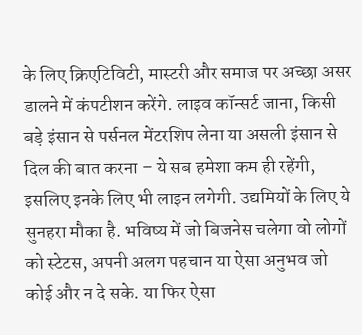के लिए क्रिएटिविटी, मास्टरी और समाज पर अच्छा असर डालने में कंपटीशन करेंगे. लाइव कॉन्सर्ट जाना, किसी बड़े इंसान से पर्सनल मेंटरशिप लेना या असली इंसान से दिल की बात करना – ये सब हमेशा कम ही रहेंगी, इसलिए इनके लिए भी लाइन लगेगी. उद्यमियों के लिए ये सुनहरा मौका है. भविष्य में जो बिजनेस चलेगा वो लोगों को स्टेटस, अपनी अलग पहचान या ऐसा अनुभव जो कोई और न दे सके. या फिर ऐसा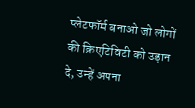प्लेटफॉर्म बनाओ जो लोगों की क्रिएटिविटी को उड़ान दे, उन्हें अपना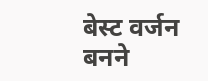बेस्ट वर्जन बनने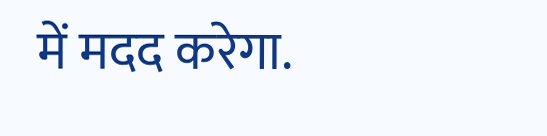में मदद करेगा.